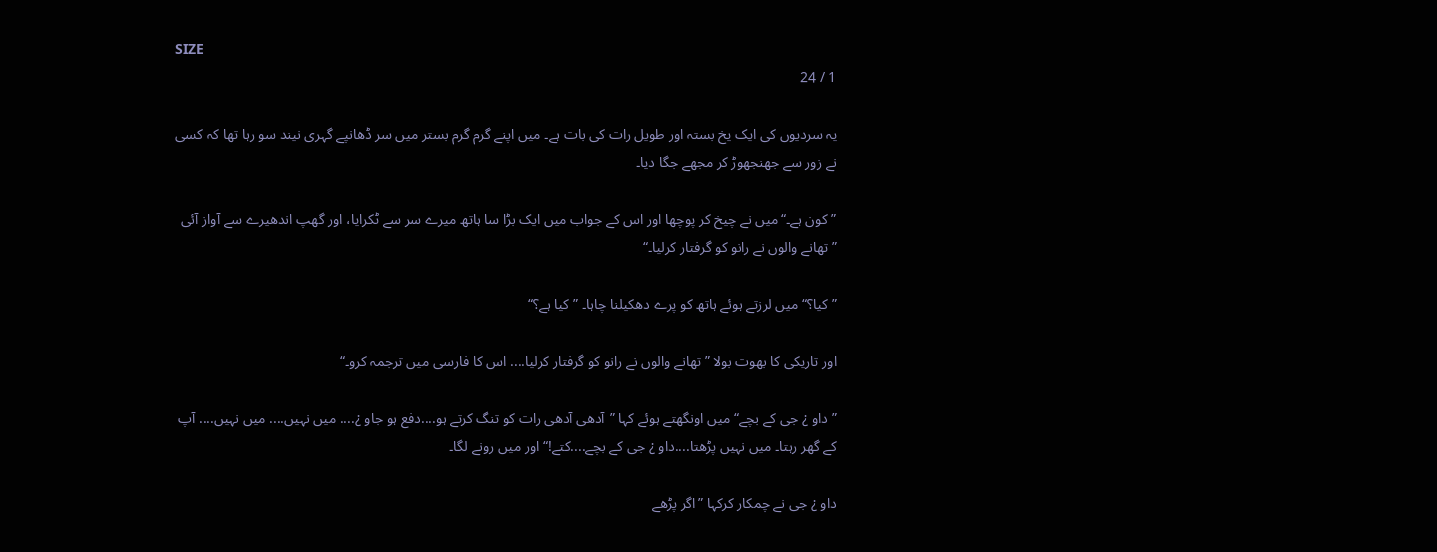SIZE
1 / 24

یہ سردیوں کی ایک یخ بستہ اور طویل رات کی بات ہے۔ میں اپنے گرم گرم بستر میں سر ڈھانپے گہری نیند سو رہا تھا کہ کسی نے زور سے جھنجھوڑ کر مجھے جگا دیا۔

”کون ہے۔“میں نے چیخ کر پوچھا اور اس کے جواب میں ایک بڑا سا ہاتھ میرے سر سے ٹکرایا، اور گھپ اندھیرے سے آواز آئی ”تھانے والوں نے رانو کو گرفتار کرلیا۔“

”کیا؟“ میں لرزتے ہوئے ہاتھ کو پرے دھکیلنا چاہا۔ ”کیا ہے؟“

اور تاریکی کا بھوت بولا ” تھانے والوں نے رانو کو گرفتار کرلیا.... اس کا فارسی میں ترجمہ کرو۔“

”داو ¿ جی کے بچے“ میں اونگھتے ہوئے کہا ”آدھی آدھی رات کو تنگ کرتے ہو....دفع ہو جاو ¿.... میں نہیں.... میں نہیں.... آپ کے گھر رہتا۔ میں نہیں پڑھتا....داو ¿ جی کے بچے....کتے!“ اور میں رونے لگا۔

داو ¿ جی نے چمکار کرکہا ”اگر پڑھے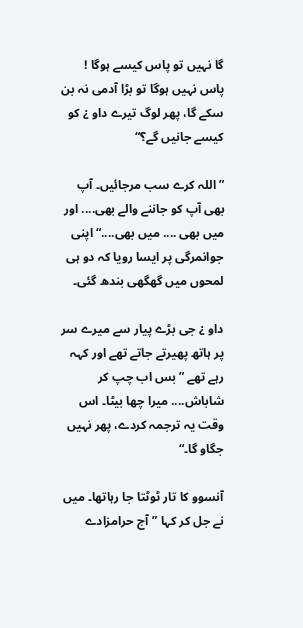گا نہیں تو پاس کیسے ہوگا ! پاس نہیں ہوگا تو بڑا آدمی نہ بن سکے گا، پھر لوگ تیرے داو ¿ کو کیسے جانیں گے؟“

”اللہ کرے سب مرجائیں۔ آپ بھی آپ کو جاننے والے بھی.... اور میں بھی .... میں بھی....“ اپنی جوانمرگی پر ایسا رویا کہ دو ہی لمحوں میں گھگھی بندھ گئی۔

داو ¿ جی بڑے پیار سے میرے سر پر ہاتھ پھیرتے جاتے تھے اور کہہ رہے تھے ”بس اب چپ کر شاباش.... میرا چھا بیٹا۔ اس وقت یہ ترجمہ کردے، پھر نہیں جگاو گا۔“

آنسوو کا تار ٹوٹتا جا رہاتھا۔ میں نے جل کر کہا ”آج حرامزادے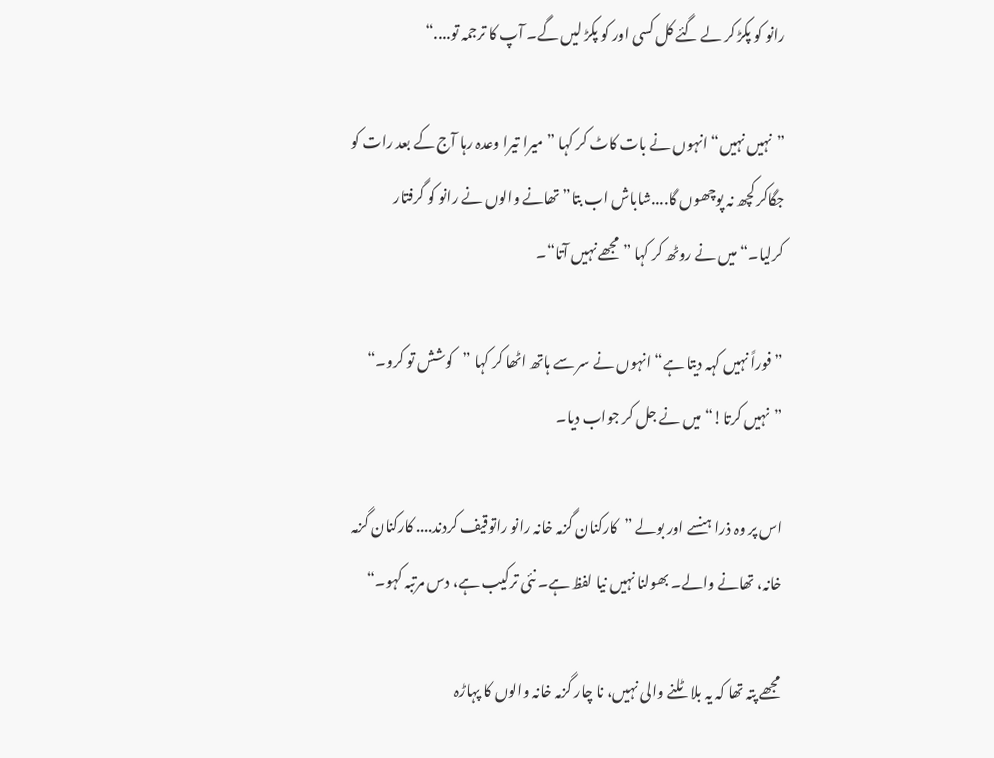رانو کو پکڑ کر لے گئے کل کسی اور کو پکڑ لیں گے۔ آپ کا ترجمہ تو....“

”نہیں نہیں“ انہوں نے بات کاٹ کر کہا ”میرا تیرا وعدہ رہا آج کے بعد رات کو جگاکر کچھ نہ پوچھوں گا....شاباش اب بتا”تھانے والوں نے رانو کو گرفتار کرلیا۔“ میں نے روٹھ کر کہا ”مجھے نہیں آتا“۔

”فوراً نہیں کہہ دیتا ہے“ انہوں نے سر سے ہاتھ اٹھا کر کہا ”کوشش تو کرو۔“ ”نہیں کرتا!“ میں نے جل کر جواب دیا۔

اس پر وہ ذرا ہنسے اور بولے ”کارکنان گزمہ خانہ رانو راتوقیف کردند.... کارکنان گزمہ خانہ، تھانے والے۔ بھولنا نہیں نیا لفظ ہے۔ نئی ترکیب ہے، دس مرتبہ کہو۔“

مجھے پتہ تھا کہ یہ بلا ٹلنے والی نہیں، نا چار گزمہ خانہ والوں کا پہاڑہ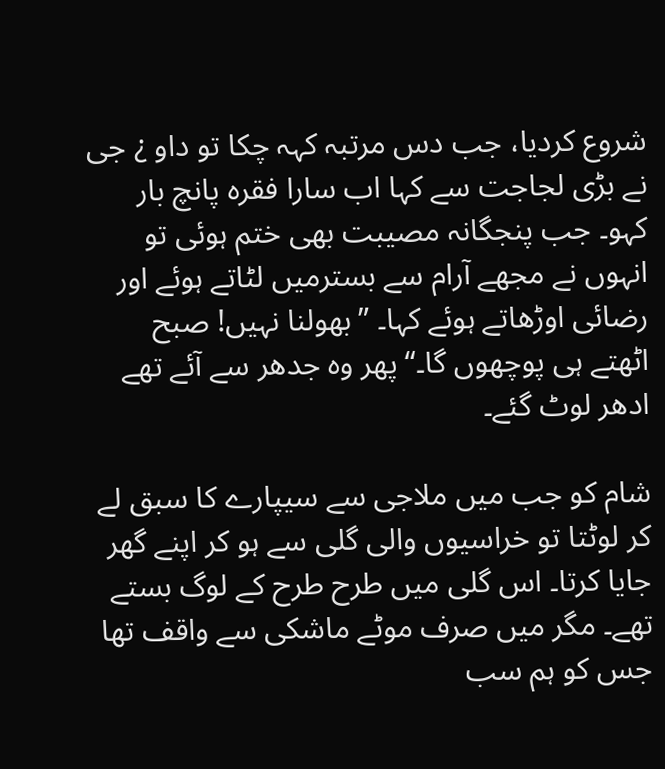شروع کردیا، جب دس مرتبہ کہہ چکا تو داو ¿ جی نے بڑی لجاجت سے کہا اب سارا فقرہ پانچ بار کہو۔ جب پنجگانہ مصیبت بھی ختم ہوئی تو انہوں نے مجھے آرام سے بسترمیں لٹاتے ہوئے اور رضائی اوڑھاتے ہوئے کہا۔ ”بھولنا نہیں! صبح اٹھتے ہی پوچھوں گا۔“ پھر وہ جدھر سے آئے تھے ادھر لوٹ گئے۔

شام کو جب میں ملاجی سے سیپارے کا سبق لے کر لوٹتا تو خراسیوں والی گلی سے ہو کر اپنے گھر جایا کرتا۔ اس گلی میں طرح طرح کے لوگ بستے تھے۔ مگر میں صرف موٹے ماشکی سے واقف تھا جس کو ہم سب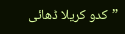”کدو کریلا ڈھائی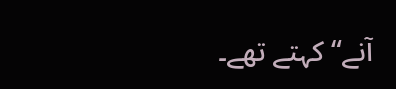آنے“ کہتے تھے۔